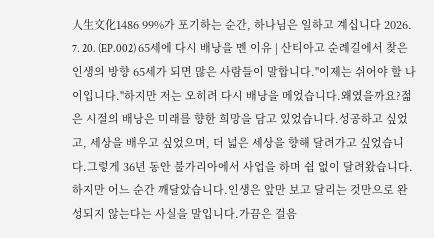人生文化1486 99%가 포기하는 순간, 하나님은 일하고 계십니다 2026. 7. 20. (EP.002) 65세에 다시 배낭을 멘 이유 | 산티아고 순례길에서 찾은 인생의 방향 65세가 되면 많은 사람들이 말합니다."이제는 쉬어야 할 나이입니다."하지만 저는 오히려 다시 배낭을 메었습니다.왜였을까요?젊은 시절의 배낭은 미래를 향한 희망을 담고 있었습니다.성공하고 싶었고, 세상을 배우고 싶었으며, 더 넓은 세상을 향해 달려가고 싶었습니다.그렇게 36년 동안 불가리아에서 사업을 하며 쉼 없이 달려왔습니다.하지만 어느 순간 깨달았습니다.인생은 앞만 보고 달리는 것만으로 완성되지 않는다는 사실을 말입니다.가끔은 걸음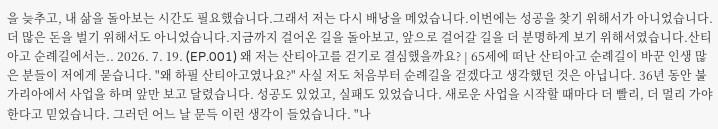을 늦추고, 내 삶을 돌아보는 시간도 필요했습니다.그래서 저는 다시 배낭을 메었습니다.이번에는 성공을 찾기 위해서가 아니었습니다.더 많은 돈을 벌기 위해서도 아니었습니다.지금까지 걸어온 길을 돌아보고, 앞으로 걸어갈 길을 더 분명하게 보기 위해서였습니다.산티아고 순례길에서는.. 2026. 7. 19. (EP.001) 왜 저는 산티아고를 걷기로 결심했을까요? | 65세에 떠난 산티아고 순례길이 바꾼 인생 많은 분들이 저에게 묻습니다. "왜 하필 산티아고였나요?" 사실 저도 처음부터 순례길을 걷겠다고 생각했던 것은 아닙니다. 36년 동안 불가리아에서 사업을 하며 앞만 보고 달렸습니다. 성공도 있었고, 실패도 있었습니다. 새로운 사업을 시작할 때마다 더 빨리, 더 멀리 가야 한다고 믿었습니다. 그러던 어느 날 문득 이런 생각이 들었습니다. "나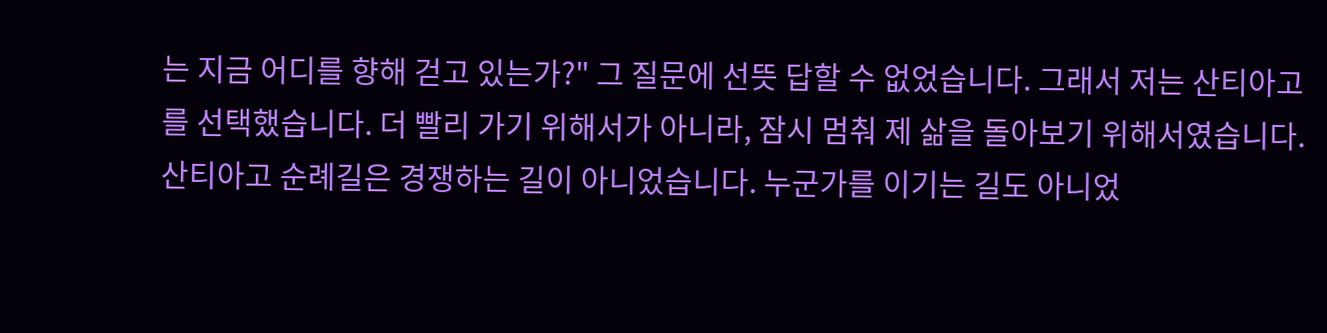는 지금 어디를 향해 걷고 있는가?" 그 질문에 선뜻 답할 수 없었습니다. 그래서 저는 산티아고를 선택했습니다. 더 빨리 가기 위해서가 아니라, 잠시 멈춰 제 삶을 돌아보기 위해서였습니다. 산티아고 순례길은 경쟁하는 길이 아니었습니다. 누군가를 이기는 길도 아니었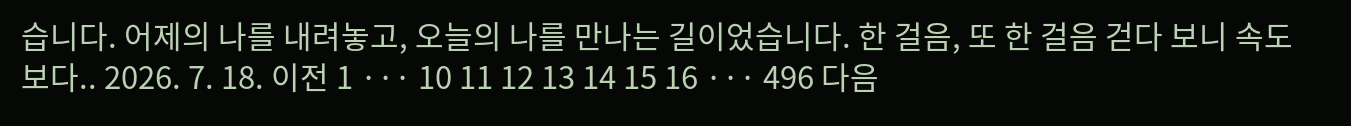습니다. 어제의 나를 내려놓고, 오늘의 나를 만나는 길이었습니다. 한 걸음, 또 한 걸음 걷다 보니 속도보다.. 2026. 7. 18. 이전 1 ··· 10 11 12 13 14 15 16 ··· 496 다음